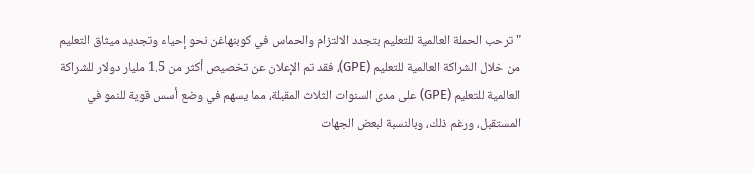" ترحب الحملة العالمية للتعليم بتجدد الالتزام والحماس في كوبنهاغن نحو إحياء وتجديد ميثاق التعليم من خلال الشراكة العالمية للتعليم (GPE)، فقد تم الإعلان عن تخصيص أكثر من 1.5 مليار دولار للشراكة العالمية للتعليم (GPE) على مدى السنوات الثلاث المقبلة، مما يسهم في وضع أسس قوية للنمو في المستقبل، ورغم ذلك، وبالنسبة لبعض الجهات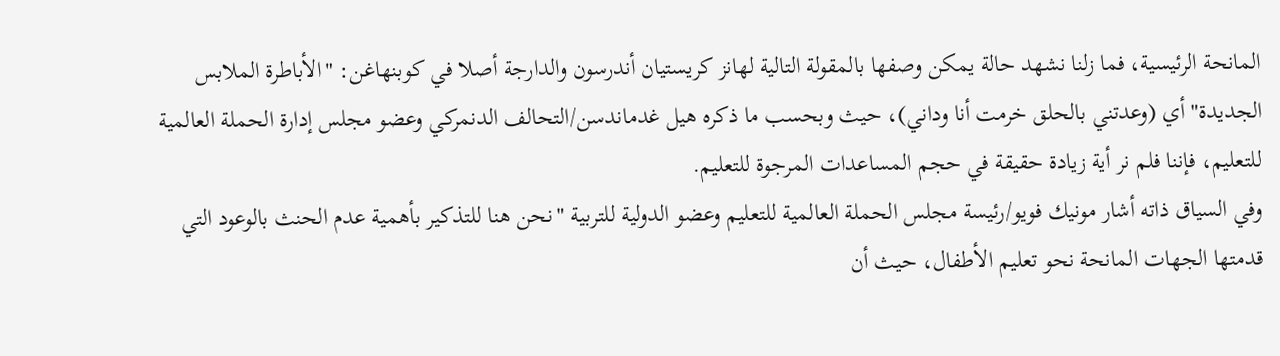المانحة الرئيسية، فما زلنا نشهد حالة يمكن وصفها بالمقولة التالية لهانز كريستيان أندرسون والدارجة أصلا في كوبنهاغن: "الأباطرة الملابس الجديدة" أي (وعدتني بالحلق خرمت أنا وداني)، حيث وبحسب ما ذكره هيل غدماندسن/التحالف الدنمركي وعضو مجلس إدارة الحملة العالمية للتعليم، فإننا فلم نر أية زيادة حقيقة في حجم المساعدات المرجوة للتعليم.
وفي السياق ذاته أشار مونيك فويو/رئيسة مجلس الحملة العالمية للتعليم وعضو الدولية للتربية "نحن هنا للتذكير بأهمية عدم الحنث بالوعود التي قدمتها الجهات المانحة نحو تعليم الأطفال، حيث أن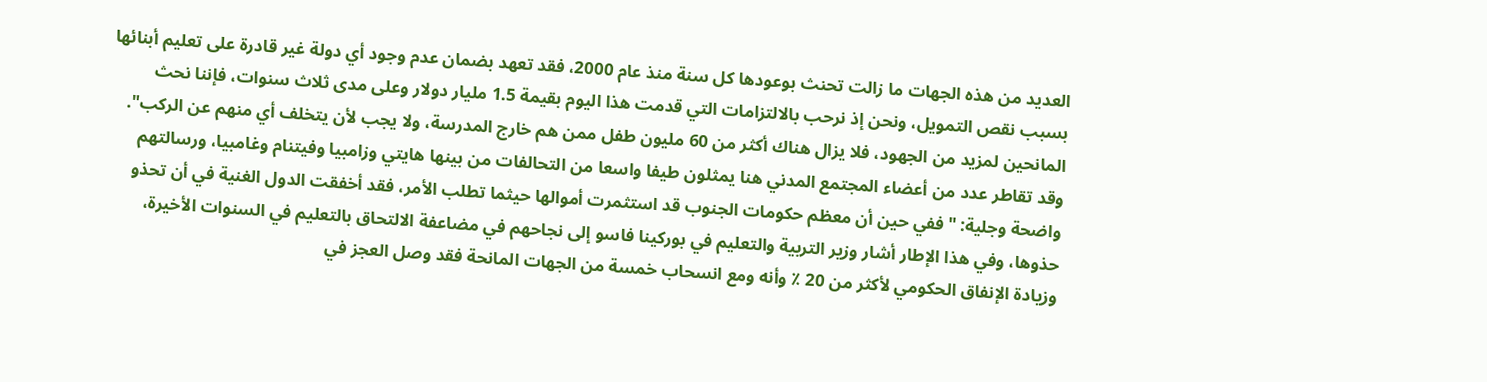العديد من هذه الجهات ما زالت تحنث بوعودها كل سنة منذ عام 2000، فقد تعهد بضمان عدم وجود أي دولة غير قادرة على تعليم أبنائها بسبب نقص التمويل، ونحن إذ نرحب بالالتزامات التي قدمت هذا اليوم بقيمة 1.5 مليار دولار وعلى مدى ثلاث سنوات، فإننا نحث المانحين لمزيد من الجهود، فلا يزال هناك أكثر من 60 مليون طفل ممن هم خارج المدرسة، ولا يجب لأن يتخلف أي منهم عن الركب".
وقد تقاطر عدد من أعضاء المجتمع المدني هنا يمثلون طيفا واسعا من التحالفات من بينها هايتي وزامبيا وفيتنام وغامبيا، ورسالتهم واضحة وجلية: "ففي حين أن معظم حكومات الجنوب قد استثمرت أموالها حيثما تطلب الأمر، فقد أخفقت الدول الغنية في أن تحذو حذوها، وفي هذا الإطار أشار وزير التربية والتعليم في بوركينا فاسو إلى نجاحهم في مضاعفة الالتحاق بالتعليم في السنوات الأخيرة، وزيادة الإنفاق الحكومي لأكثر من 20 ٪ وأنه ومع انسحاب خمسة من الجهات المانحة فقد وصل العجز في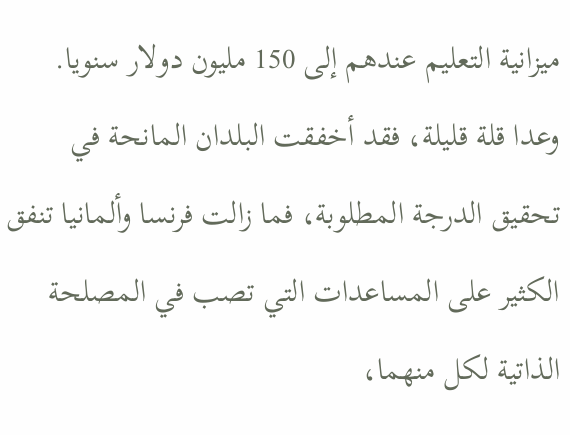ميزانية التعليم عندهم إلى 150 مليون دولار سنويا.
وعدا قلة قليلة، فقد أخفقت البلدان المانحة في تحقيق الدرجة المطلوبة، فما زالت فرنسا وألمانيا تنفق الكثير على المساعدات التي تصب في المصلحة الذاتية لكل منهما،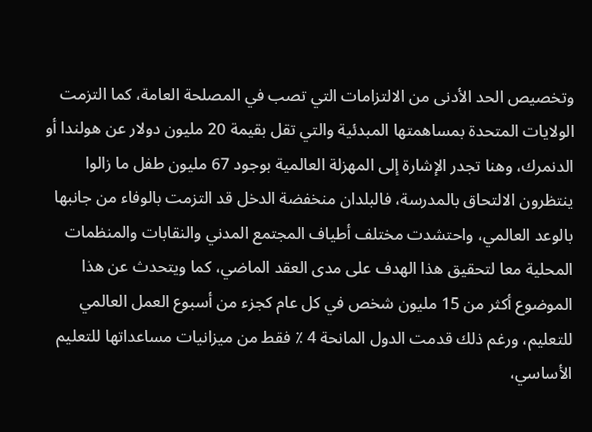وتخصيص الحد الأدنى من الالتزامات التي تصب في المصلحة العامة، كما التزمت الولايات المتحدة بمساهمتها المبدئية والتي تقل بقيمة 20 مليون دولار عن هولندا أو الدنمرك، وهنا تجدر الإشارة إلى المهزلة العالمية بوجود 67 مليون طفل ما زالوا ينتظرون الالتحاق بالمدرسة، فالبلدان منخفضة الدخل قد التزمت بالوفاء من جانبها بالوعد العالمي، واحتشدت مختلف أطياف المجتمع المدني والنقابات والمنظمات المحلية معا لتحقيق هذا الهدف على مدى العقد الماضي، كما ويتحدث عن هذا الموضوع أكثر من 15 مليون شخص في كل عام كجزء من أسبوع العمل العالمي للتعليم، ورغم ذلك قدمت الدول المانحة 4 ٪ فقط من ميزانيات مساعداتها للتعليم الأساسي،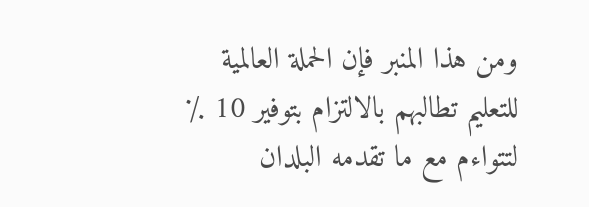ومن هذا المنبر فإن الحملة العالمية للتعليم تطالبهم بالالتزام بتوفير 10 ٪ لتتواءم مع ما تقدمه البلدان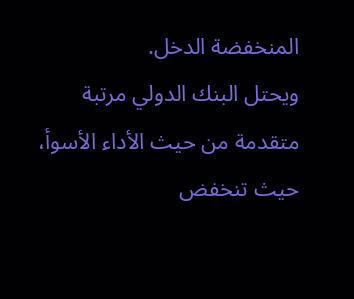المنخفضة الدخل.
ويحتل البنك الدولي مرتبة متقدمة من حيث الأداء الأسوأ، حيث تنخفض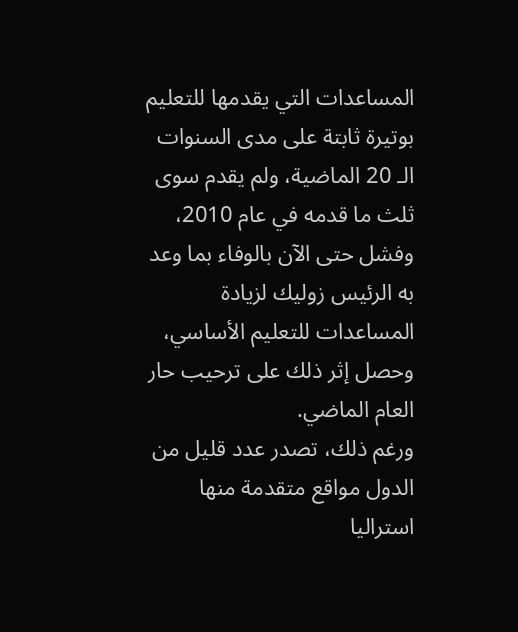المساعدات التي يقدمها للتعليم بوتيرة ثابتة على مدى السنوات الـ 20 الماضية، ولم يقدم سوى ثلث ما قدمه في عام 2010، وفشل حتى الآن بالوفاء بما وعد به الرئيس زوليك لزيادة المساعدات للتعليم الأساسي، وحصل إثر ذلك على ترحيب حار العام الماضي.
ورغم ذلك، تصدر عدد قليل من الدول مواقع متقدمة منها استراليا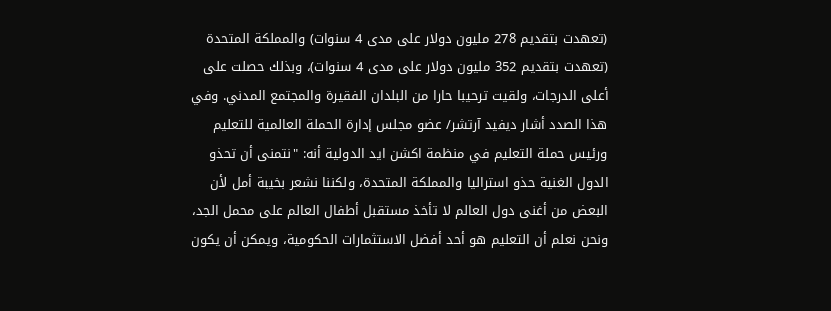(تعهدت بتقديم 278 مليون دولار على مدى 4 سنوات) والمملكة المتحدة (تعهدت بتقديم 352 مليون دولار على مدى 4 سنوات)، وبذلك حصلت على أعلى الدرجات، ولقيت ترحيبا حارا من البلدان الفقيرة والمجتمع المدني. وفي هذا الصدد أشار ديفيد آرتشر/ عضو مجلس إدارة الحملة العالمية للتعليم ورئيس حملة التعليم في منظمة اكشن ايد الدولية أنه: "نتمنى أن تحذو الدول الغنية حذو استراليا والمملكة المتحدة، ولكننا نشعر بخيبة أمل لأن البعض من أغنى دول العالم لا تأخذ مستقبل أطفال العالم على محمل الجد، ونحن نعلم أن التعليم هو أحد أفضل الاستثمارات الحكومية، ويمكن أن يكون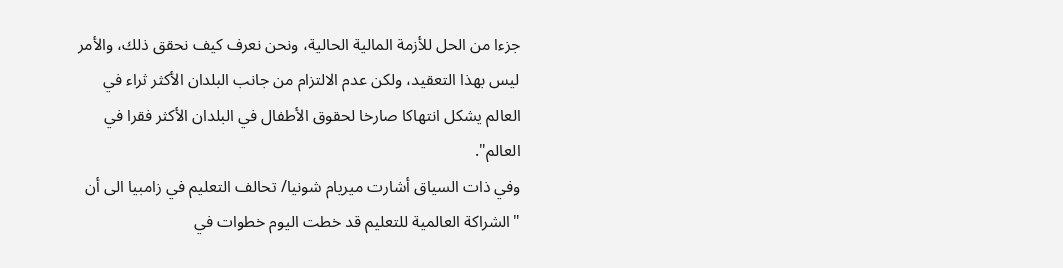جزءا من الحل للأزمة المالية الحالية، ونحن نعرف كيف نحقق ذلك، والأمر ليس بهذا التعقيد، ولكن عدم الالتزام من جانب البلدان الأكثر ثراء في العالم يشكل انتهاكا صارخا لحقوق الأطفال في البلدان الأكثر فقرا في العالم".
وفي ذات السياق أشارت ميريام شونيا/ تحالف التعليم في زامبيا الى أن "الشراكة العالمية للتعليم قد خطت اليوم خطوات في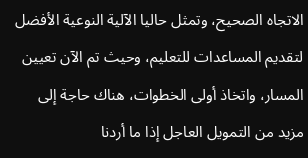الاتجاه الصحيح، وتمثل حاليا الآلية النوعية الأفضل لتقديم المساعدات للتعليم، وحيث تم الآن تعيين المسار، واتخاذ أولى الخطوات، هناك حاجة إلى مزيد من التمويل العاجل إذا ما أردنا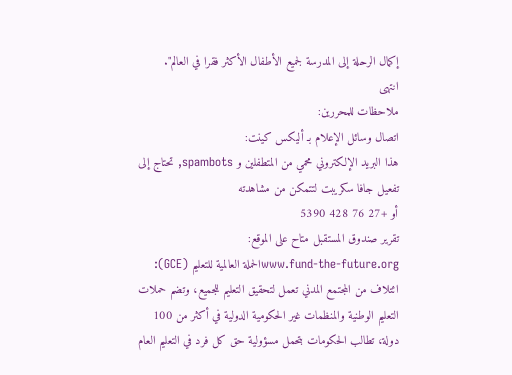إكمال الرحلة إلى المدرسة لجميع الأطفال الأكثر فقرا في العالم".
انتهى
ملاحظات للمحررين:
اتصال وسائل الإعلام بـ أليكس كينت:
هذا البريد الإلكتروني محمي من المتطفلين و spambots, تحتاج إلى تفعيل جافا سكريبت لتتمكن من مشاهدته
أو +27 76 428 5390
تقرير صندوق المستقبل متاح على الموقع:
www.fund-the-future.orgالحملة العالمية للتعليم (GCE): ائتلاف من المجتمع المدني تعمل لتحقيق التعليم للجميع، وتضم حملات التعليم الوطنية والمنظمات غير الحكومية الدولية في أكثر من 100 دولة، تطالب الحكومات بتحمل مسؤولية حق كل فرد في التعليم العام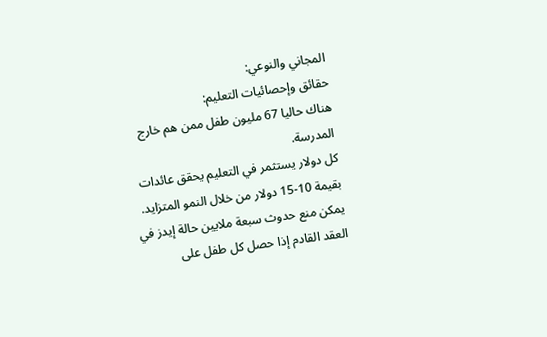المجاني والنوعي:
حقائق وإحصائيات التعليم:
هناك حاليا 67 مليون طفل ممن هم خارج المدرسة.
كل دولار يستثمر في التعليم يحقق عائدات بقيمة 10-15 دولار من خلال النمو المتزايد.
يمكن منع حدوث سبعة ملايين حالة إيدز في العقد القادم إذا حصل كل طفل على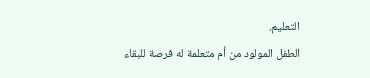التعليم.
الطفل المولود من أم متعلمة له فرصة للبقاء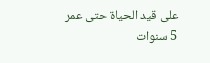على قيد الحياة حتى عمر 5 سنوات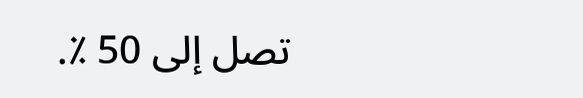تصل إلى 50 ٪.